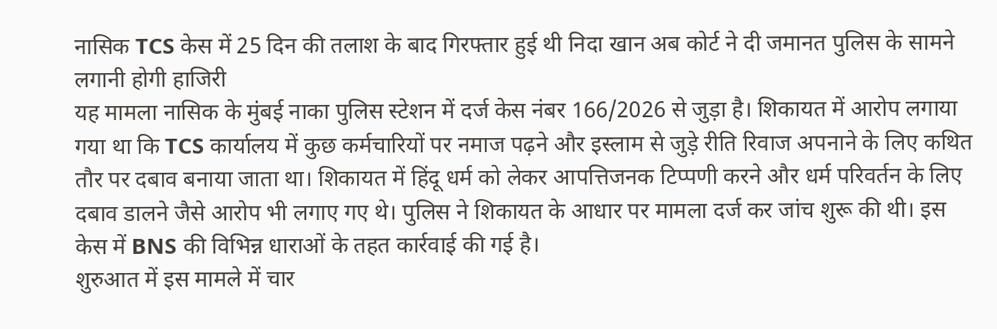नासिक TCS केस में 25 दिन की तलाश के बाद गिरफ्तार हुई थी निदा खान अब कोर्ट ने दी जमानत पुलिस के सामने लगानी होगी हाजिरी
यह मामला नासिक के मुंबई नाका पुलिस स्टेशन में दर्ज केस नंबर 166/2026 से जुड़ा है। शिकायत में आरोप लगाया गया था कि TCS कार्यालय में कुछ कर्मचारियों पर नमाज पढ़ने और इस्लाम से जुड़े रीति रिवाज अपनाने के लिए कथित तौर पर दबाव बनाया जाता था। शिकायत में हिंदू धर्म को लेकर आपत्तिजनक टिप्पणी करने और धर्म परिवर्तन के लिए दबाव डालने जैसे आरोप भी लगाए गए थे। पुलिस ने शिकायत के आधार पर मामला दर्ज कर जांच शुरू की थी। इस केस में BNS की विभिन्न धाराओं के तहत कार्रवाई की गई है।
शुरुआत में इस मामले में चार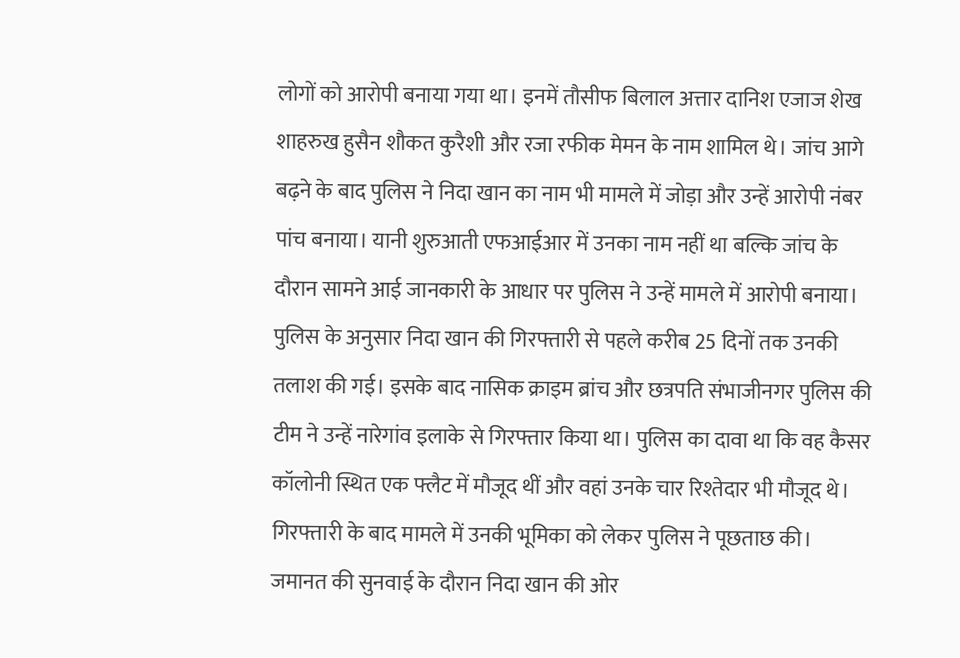लोगों को आरोपी बनाया गया था। इनमें तौसीफ बिलाल अत्तार दानिश एजाज शेख शाहरुख हुसैन शौकत कुरैशी और रजा रफीक मेमन के नाम शामिल थे। जांच आगे बढ़ने के बाद पुलिस ने निदा खान का नाम भी मामले में जोड़ा और उन्हें आरोपी नंबर पांच बनाया। यानी शुरुआती एफआईआर में उनका नाम नहीं था बल्कि जांच के दौरान सामने आई जानकारी के आधार पर पुलिस ने उन्हें मामले में आरोपी बनाया।
पुलिस के अनुसार निदा खान की गिरफ्तारी से पहले करीब 25 दिनों तक उनकी तलाश की गई। इसके बाद नासिक क्राइम ब्रांच और छत्रपति संभाजीनगर पुलिस की टीम ने उन्हें नारेगांव इलाके से गिरफ्तार किया था। पुलिस का दावा था कि वह कैसर कॉलोनी स्थित एक फ्लैट में मौजूद थीं और वहां उनके चार रिश्तेदार भी मौजूद थे। गिरफ्तारी के बाद मामले में उनकी भूमिका को लेकर पुलिस ने पूछताछ की।
जमानत की सुनवाई के दौरान निदा खान की ओर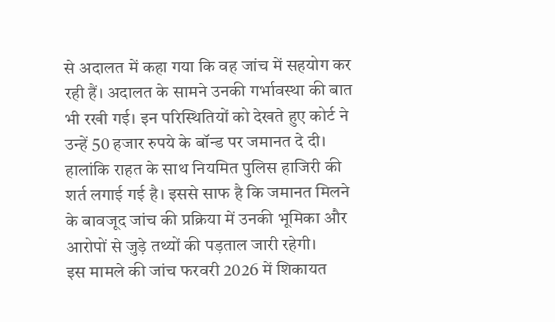से अदालत में कहा गया कि वह जांच में सहयोग कर रही हैं। अदालत के सामने उनकी गर्भावस्था की बात भी रखी गई। इन परिस्थितियों को देखते हुए कोर्ट ने उन्हें 50 हजार रुपये के बॉन्ड पर जमानत दे दी। हालांकि राहत के साथ नियमित पुलिस हाजिरी की शर्त लगाई गई है। इससे साफ है कि जमानत मिलने के बावजूद जांच की प्रक्रिया में उनकी भूमिका और आरोपों से जुड़े तथ्यों की पड़ताल जारी रहेगी।
इस मामले की जांच फरवरी 2026 में शिकायत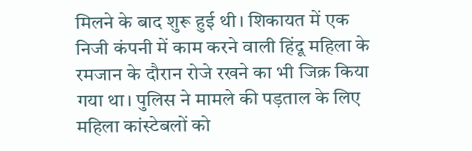मिलने के बाद शुरू हुई थी। शिकायत में एक निजी कंपनी में काम करने वाली हिंदू महिला के रमजान के दौरान रोजे रखने का भी जिक्र किया गया था। पुलिस ने मामले की पड़ताल के लिए महिला कांस्टेबलों को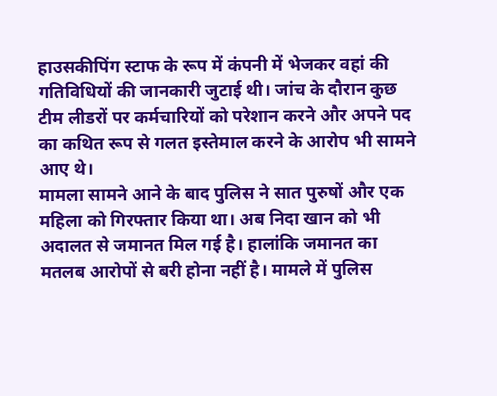हाउसकीपिंग स्टाफ के रूप में कंपनी में भेजकर वहां की गतिविधियों की जानकारी जुटाई थी। जांच के दौरान कुछ टीम लीडरों पर कर्मचारियों को परेशान करने और अपने पद का कथित रूप से गलत इस्तेमाल करने के आरोप भी सामने आए थे।
मामला सामने आने के बाद पुलिस ने सात पुरुषों और एक महिला को गिरफ्तार किया था। अब निदा खान को भी अदालत से जमानत मिल गई है। हालांकि जमानत का मतलब आरोपों से बरी होना नहीं है। मामले में पुलिस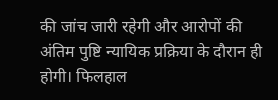की जांच जारी रहेगी और आरोपों की अंतिम पुष्टि न्यायिक प्रक्रिया के दौरान ही होगी। फिलहाल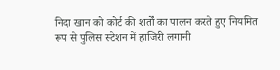निदा खान को कोर्ट की शर्तों का पालन करते हुए नियमित रूप से पुलिस स्टेशन में हाजिरी लगानी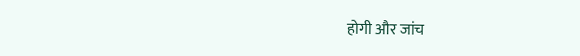होगी और जांच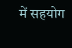में सहयोग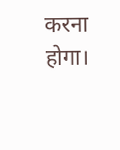करना होगा।